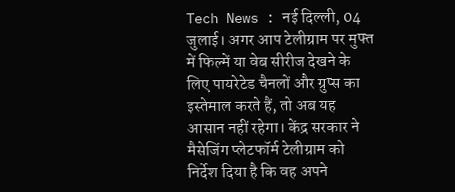Tech News : नई दिल्ली, 04 जुलाई। अगर आप टेलीग्राम पर मुफ्त में फिल्में या वेब सीरीज देखने के लिए पायरेटेड चैनलों और ग्रुप्स का इस्तेमाल करते हैं, तो अब यह आसान नहीं रहेगा। केंद्र सरकार ने मैसेजिंग प्लेटफॉर्म टेलीग्राम को निर्देश दिया है कि वह अपने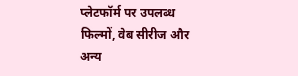प्लेटफॉर्म पर उपलब्ध फिल्मों, वेब सीरीज और अन्य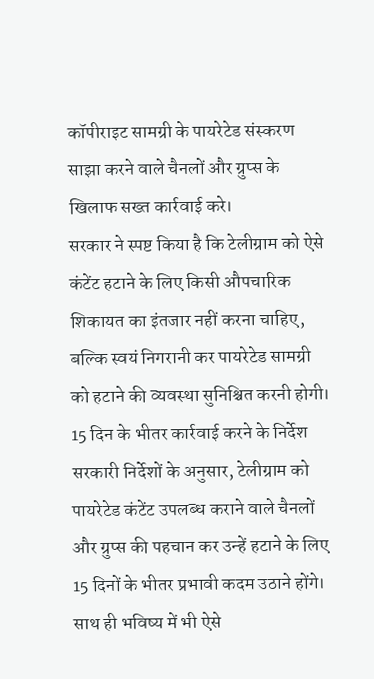कॉपीराइट सामग्री के पायरेटेड संस्करण साझा करने वाले चैनलों और ग्रुप्स के खिलाफ सख्त कार्रवाई करे।
सरकार ने स्पष्ट किया है कि टेलीग्राम को ऐसे कंटेंट हटाने के लिए किसी औपचारिक शिकायत का इंतजार नहीं करना चाहिए, बल्कि स्वयं निगरानी कर पायरेटेड सामग्री को हटाने की व्यवस्था सुनिश्चित करनी होगी।
15 दिन के भीतर कार्रवाई करने के निर्देश
सरकारी निर्देशों के अनुसार, टेलीग्राम को पायरेटेड कंटेंट उपलब्ध कराने वाले चैनलों और ग्रुप्स की पहचान कर उन्हें हटाने के लिए 15 दिनों के भीतर प्रभावी कदम उठाने होंगे। साथ ही भविष्य में भी ऐसे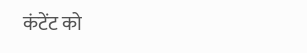कंटेंट को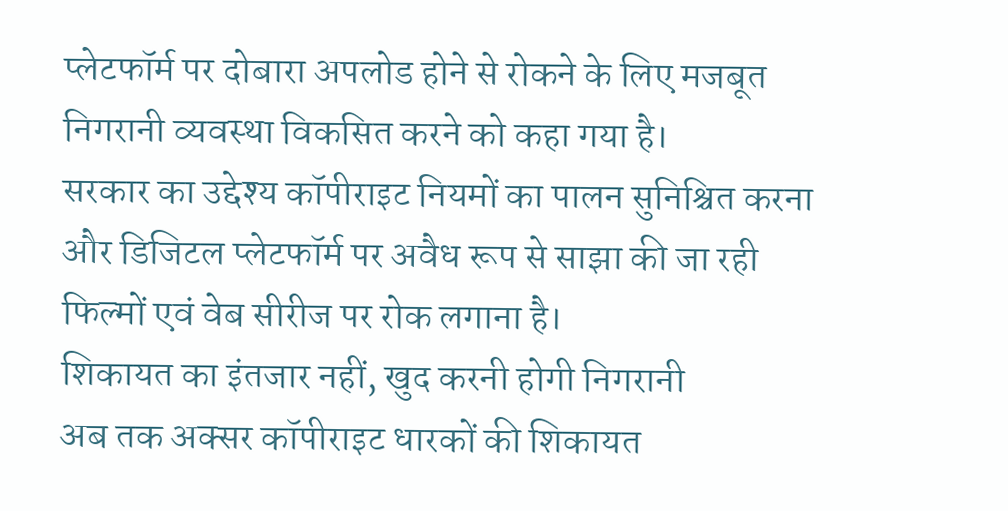प्लेटफॉर्म पर दोबारा अपलोड होने से रोकने के लिए मजबूत निगरानी व्यवस्था विकसित करने को कहा गया है।
सरकार का उद्देश्य कॉपीराइट नियमों का पालन सुनिश्चित करना और डिजिटल प्लेटफॉर्म पर अवैध रूप से साझा की जा रही फिल्मों एवं वेब सीरीज पर रोक लगाना है।
शिकायत का इंतजार नहीं, खुद करनी होगी निगरानी
अब तक अक्सर कॉपीराइट धारकों की शिकायत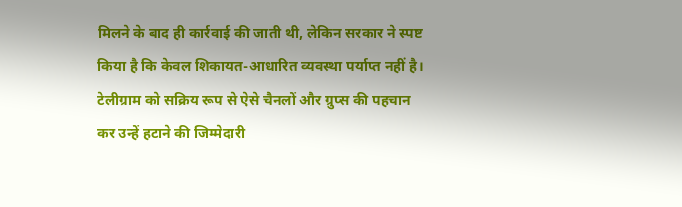मिलने के बाद ही कार्रवाई की जाती थी, लेकिन सरकार ने स्पष्ट किया है कि केवल शिकायत-आधारित व्यवस्था पर्याप्त नहीं है। टेलीग्राम को सक्रिय रूप से ऐसे चैनलों और ग्रुप्स की पहचान कर उन्हें हटाने की जिम्मेदारी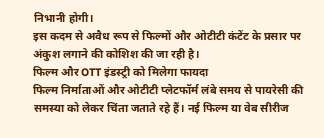निभानी होगी।
इस कदम से अवैध रूप से फिल्मों और ओटीटी कंटेंट के प्रसार पर अंकुश लगाने की कोशिश की जा रही है।
फिल्म और OTT इंडस्ट्री को मिलेगा फायदा
फिल्म निर्माताओं और ओटीटी प्लेटफॉर्म लंबे समय से पायरेसी की समस्या को लेकर चिंता जताते रहे हैं। नई फिल्म या वेब सीरीज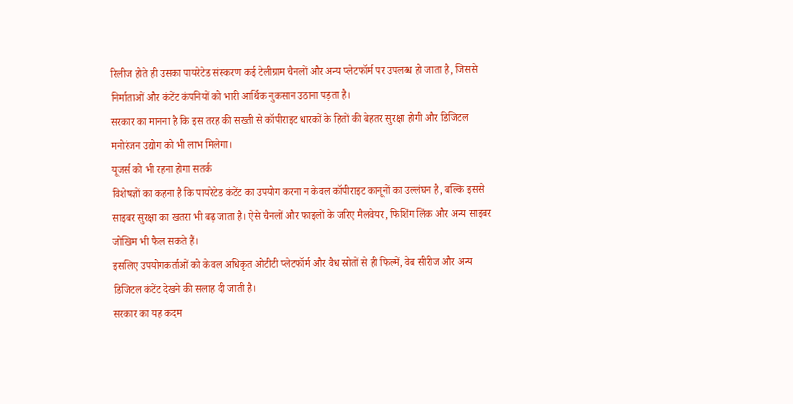रिलीज होते ही उसका पायरेटेड संस्करण कई टेलीग्राम चैनलों और अन्य प्लेटफॉर्म पर उपलब्ध हो जाता है, जिससे निर्माताओं और कंटेंट कंपनियों को भारी आर्थिक नुकसान उठाना पड़ता है।
सरकार का मानना है कि इस तरह की सख्ती से कॉपीराइट धारकों के हितों की बेहतर सुरक्षा होगी और डिजिटल मनोरंजन उद्योग को भी लाभ मिलेगा।
यूजर्स को भी रहना होगा सतर्क
विशेषज्ञों का कहना है कि पायरेटेड कंटेंट का उपयोग करना न केवल कॉपीराइट कानूनों का उल्लंघन है, बल्कि इससे साइबर सुरक्षा का खतरा भी बढ़ जाता है। ऐसे चैनलों और फाइलों के जरिए मैलवेयर, फिशिंग लिंक और अन्य साइबर जोखिम भी फैल सकते हैं।
इसलिए उपयोगकर्ताओं को केवल अधिकृत ओटीटी प्लेटफॉर्म और वैध स्रोतों से ही फिल्में, वेब सीरीज और अन्य डिजिटल कंटेंट देखने की सलाह दी जाती है।
सरकार का यह कदम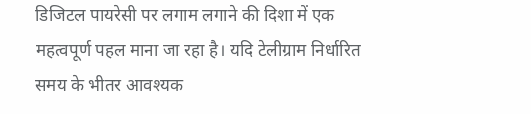डिजिटल पायरेसी पर लगाम लगाने की दिशा में एक महत्वपूर्ण पहल माना जा रहा है। यदि टेलीग्राम निर्धारित समय के भीतर आवश्यक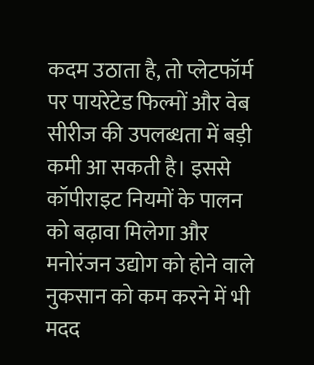कदम उठाता है, तो प्लेटफॉर्म पर पायरेटेड फिल्मों और वेब सीरीज की उपलब्धता में बड़ी कमी आ सकती है। इससे कॉपीराइट नियमों के पालन को बढ़ावा मिलेगा और मनोरंजन उद्योग को होने वाले नुकसान को कम करने में भी मदद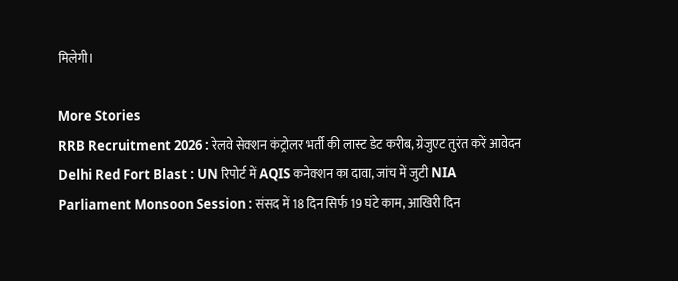मिलेगी।

More Stories
RRB Recruitment 2026 : रेलवे सेक्शन कंट्रोलर भर्ती की लास्ट डेट करीब, ग्रेजुएट तुरंत करें आवेदन
Delhi Red Fort Blast : UN रिपोर्ट में AQIS कनेक्शन का दावा, जांच में जुटी NIA
Parliament Monsoon Session : संसद में 18 दिन सिर्फ 19 घंटे काम, आखिरी दिन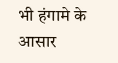भी हंगामे के आसार